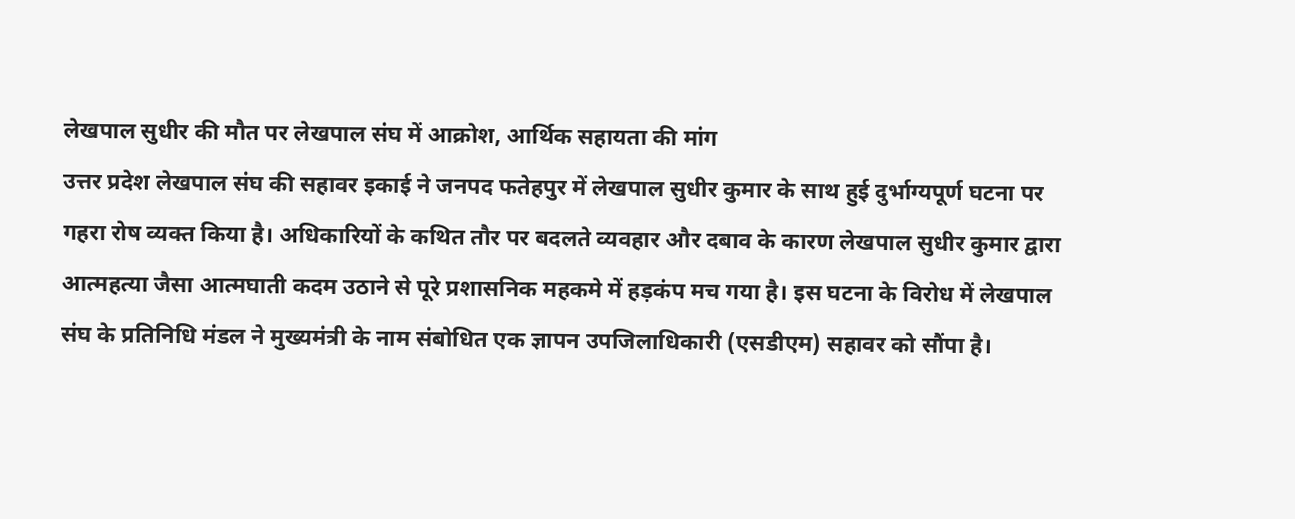लेखपाल सुधीर की मौत पर लेखपाल संघ में आक्रोश, आर्थिक सहायता की मांग
उत्तर प्रदेश लेखपाल संघ की सहावर इकाई ने जनपद फतेहपुर में लेखपाल सुधीर कुमार के साथ हुई दुर्भाग्यपूर्ण घटना पर गहरा रोष व्यक्त किया है। अधिकारियों के कथित तौर पर बदलते व्यवहार और दबाव के कारण लेखपाल सुधीर कुमार द्वारा आत्महत्या जैसा आत्मघाती कदम उठाने से पूरे प्रशासनिक महकमे में हड़कंप मच गया है। इस घटना के विरोध में लेखपाल संघ के प्रतिनिधि मंडल ने मुख्यमंत्री के नाम संबोधित एक ज्ञापन उपजिलाधिकारी (एसडीएम) सहावर को सौंपा है।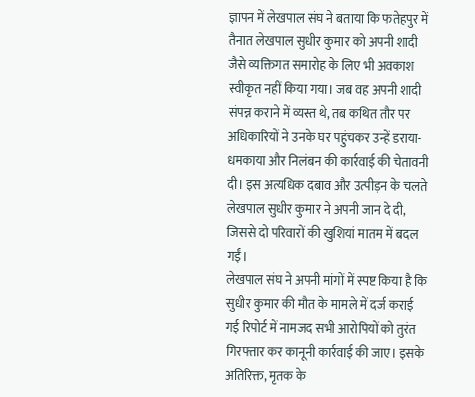ज्ञापन में लेखपाल संघ ने बताया कि फतेहपुर में तैनात लेखपाल सुधीर कुमार को अपनी शादी जैसे व्यक्तिगत समारोह के लिए भी अवकाश स्वीकृत नहीं किया गया। जब वह अपनी शादी संपन्न कराने में व्यस्त थे, तब कथित तौर पर अधिकारियों ने उनके घर पहुंचकर उन्हें डराया-धमकाया और निलंबन की कार्रवाई की चेतावनी दी। इस अत्यधिक दबाव और उत्पीड़न के चलते लेखपाल सुधीर कुमार ने अपनी जान दे दी, जिससे दो परिवारों की खुशियां मातम में बदल गईं।
लेखपाल संघ ने अपनी मांगों में स्पष्ट किया है कि सुधीर कुमार की मौत के मामले में दर्ज कराई गई रिपोर्ट में नामजद सभी आरोपियों को तुरंत गिरफ्तार कर कानूनी कार्रवाई की जाए। इसके अतिरिक्त, मृतक के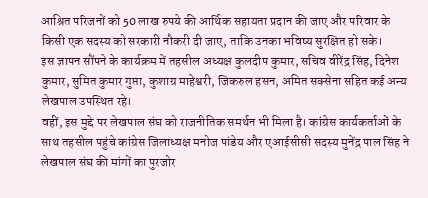आश्रित परिजनों को 50 लाख रुपये की आर्थिक सहायता प्रदान की जाए और परिवार के किसी एक सदस्य को सरकारी नौकरी दी जाए, ताकि उनका भविष्य सुरक्षित हो सके।
इस ज्ञापन सौंपने के कार्यक्रम में तहसील अध्यक्ष कुलदीप कुमार, सचिव वीरेंद्र सिंह, दिनेश कुमार, सुमित कुमार गुप्ता, कुशाग्र माहेश्वरी, जिकरुल हसन, अमित सक्सेना सहित कई अन्य लेखपाल उपस्थित रहे।
वहीं, इस मुद्दे पर लेखपाल संघ को राजनीतिक समर्थन भी मिला है। कांग्रेस कार्यकर्ताओं के साथ तहसील पहुंचे कांग्रेस जिलाध्यक्ष मनोज पांडेय और एआईसीसी सदस्य मुनेंद्र पाल सिंह ने लेखपाल संघ की मांगों का पुरजोर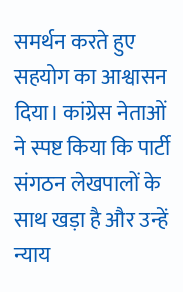समर्थन करते हुए सहयोग का आश्वासन दिया। कांग्रेस नेताओं ने स्पष्ट किया कि पार्टी संगठन लेखपालों के साथ खड़ा है और उन्हें न्याय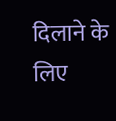दिलाने के लिए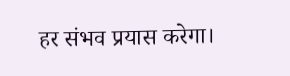हर संभव प्रयास करेगा।